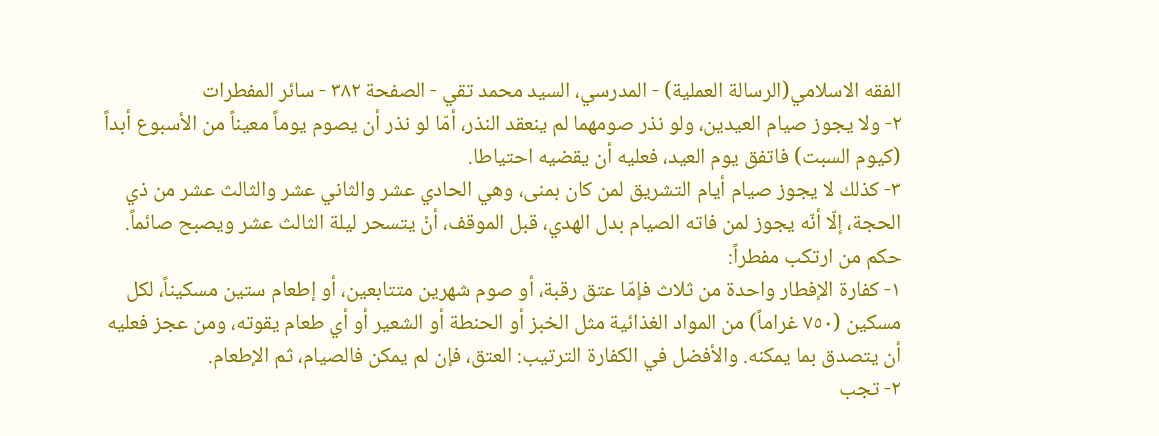الفقه الاسلامي(الرسالة العملية) - المدرسي، السيد محمد تقي - الصفحة ٣٨٢ - سائر المفطرات
٢- ولا يجوز صيام العيدين، ولو نذر صومهما لم ينعقد النذر، أمّا لو نذر أن يصوم يوماً معيناً من الأسبوع أبداً (كيوم السبت) فاتفق يوم العيد، فعليه أن يقضيه احتياطا.
٣- كذلك لا يجوز صيام أيام التشريق لمن كان بمنى، وهي الحادي عشر والثاني عشر والثالث عشر من ذي الحجة، إلّا أنّه يجوز لمن فاته الصيام بدل الهدي، قبل الموقف، أنْ يتسحر ليلة الثالث عشر ويصبح صائماً.
حكم من ارتكب مفطراً:
١- كفارة الإفطار واحدة من ثلاث فإمّا عتق رقبة، أو صوم شهرين متتابعين، أو إطعام ستين مسكيناً، لكل مسكين (٧٥٠ غراماً) من المواد الغذائية مثل الخبز أو الحنطة أو الشعير أو أي طعام يقوته، ومن عجز فعليه أن يتصدق بما يمكنه. والأفضل في الكفارة الترتيب: العتق، فإن لم يمكن فالصيام، ثم الإطعام.
٢- تجب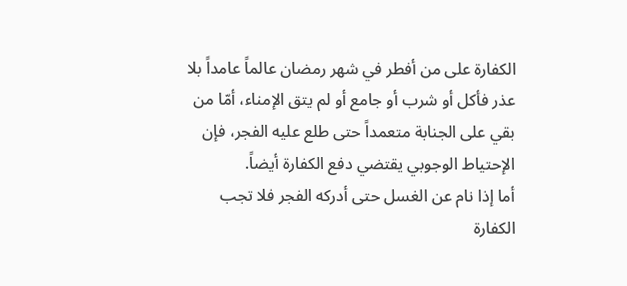الكفارة على من أفطر في شهر رمضان عالماً عامداً بلا عذر فأكل أو شرب أو جامع أو لم يتق الإمناء، أمّا من بقي على الجنابة متعمداً حتى طلع عليه الفجر، فإن الإحتياط الوجوبي يقتضي دفع الكفارة أيضاً.
أما إذا نام عن الغسل حتى أدركه الفجر فلا تجب الكفارة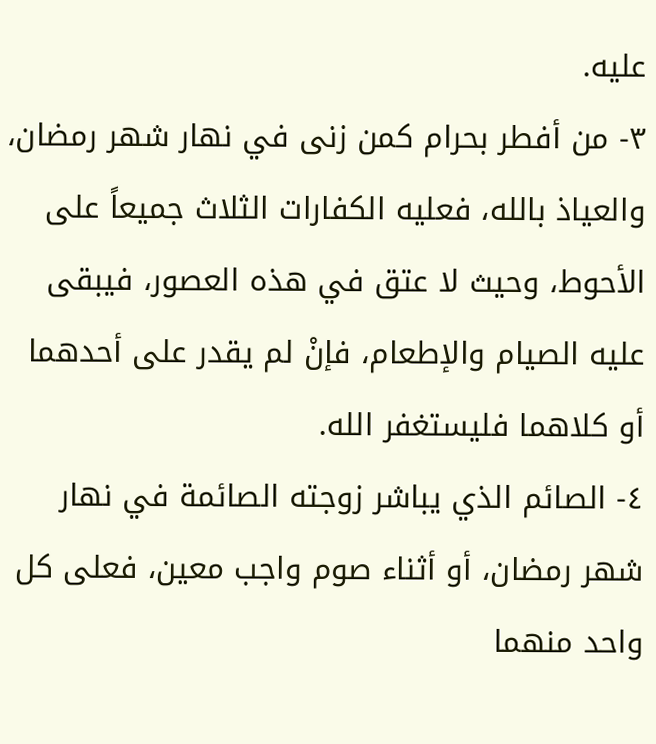عليه.
٣- من أفطر بحرام كمن زنى في نهار شهر رمضان، والعياذ بالله، فعليه الكفارات الثلاث جميعاً على الأحوط، وحيث لا عتق في هذه العصور، فيبقى عليه الصيام والإطعام، فإنْ لم يقدر على أحدهما أو كلاهما فليستغفر الله.
٤- الصائم الذي يباشر زوجته الصائمة في نهار شهر رمضان، أو أثناء صوم واجب معين، فعلى كل واحد منهما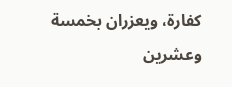كفارة، ويعزران بخمسة وعشرين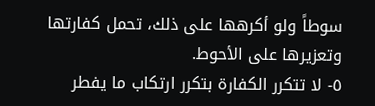سوطاً ولو أكرهها على ذلك، تحمل كفارتها وتعزيرها على الأحوط.
٥- لا تتكرر الكفارة بتكرر ارتكاب ما يفطر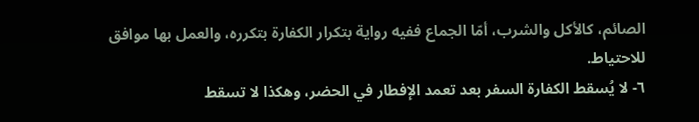الصائم، كالأكل والشرب، أمّا الجماع ففيه رواية بتكرار الكفارة بتكرره، والعمل بها موافق للاحتياط.
٦- لا يُسقط الكفارة السفر بعد تعمد الإفطار في الحضر، وهكذا لا تسقط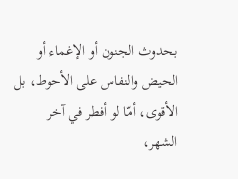بحدوث الجنون أو الإغماء أو الحيض والنفاس على الأحوط، بل الأقوى، أمّا لو أفطر في آخر الشهر،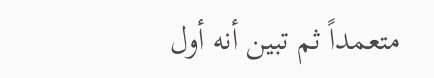متعمداً ثم تبين أنه أول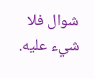شوال فلا شيء عليه.